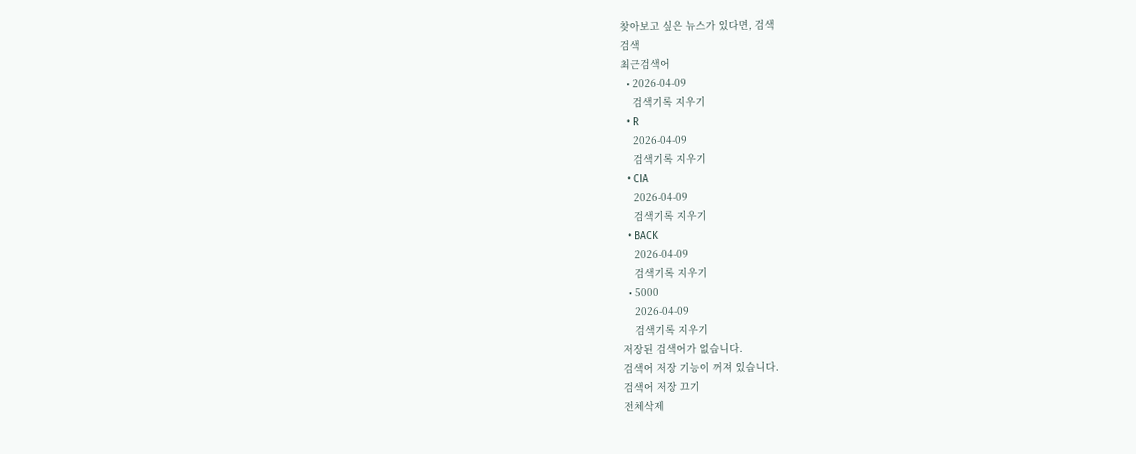찾아보고 싶은 뉴스가 있다면, 검색
검색
최근검색어
  • 2026-04-09
    검색기록 지우기
  • R
    2026-04-09
    검색기록 지우기
  • CIA
    2026-04-09
    검색기록 지우기
  • BACK
    2026-04-09
    검색기록 지우기
  • 5000
    2026-04-09
    검색기록 지우기
저장된 검색어가 없습니다.
검색어 저장 기능이 꺼져 있습니다.
검색어 저장 끄기
전체삭제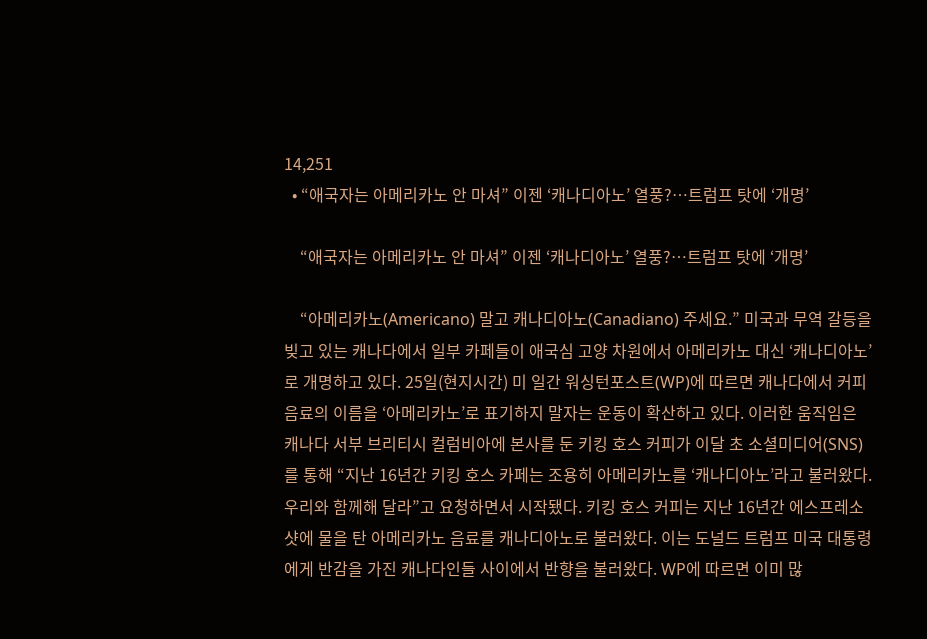14,251
  • “애국자는 아메리카노 안 마셔” 이젠 ‘캐나디아노’ 열풍?…트럼프 탓에 ‘개명’

    “애국자는 아메리카노 안 마셔” 이젠 ‘캐나디아노’ 열풍?…트럼프 탓에 ‘개명’

    “아메리카노(Americano) 말고 캐나디아노(Canadiano) 주세요.” 미국과 무역 갈등을 빚고 있는 캐나다에서 일부 카페들이 애국심 고양 차원에서 아메리카노 대신 ‘캐나디아노’로 개명하고 있다. 25일(현지시간) 미 일간 워싱턴포스트(WP)에 따르면 캐나다에서 커피 음료의 이름을 ‘아메리카노’로 표기하지 말자는 운동이 확산하고 있다. 이러한 움직임은 캐나다 서부 브리티시 컬럼비아에 본사를 둔 키킹 호스 커피가 이달 초 소셜미디어(SNS)를 통해 “지난 16년간 키킹 호스 카페는 조용히 아메리카노를 ‘캐나디아노’라고 불러왔다. 우리와 함께해 달라”고 요청하면서 시작됐다. 키킹 호스 커피는 지난 16년간 에스프레소샷에 물을 탄 아메리카노 음료를 캐나디아노로 불러왔다. 이는 도널드 트럼프 미국 대통령에게 반감을 가진 캐나다인들 사이에서 반향을 불러왔다. WP에 따르면 이미 많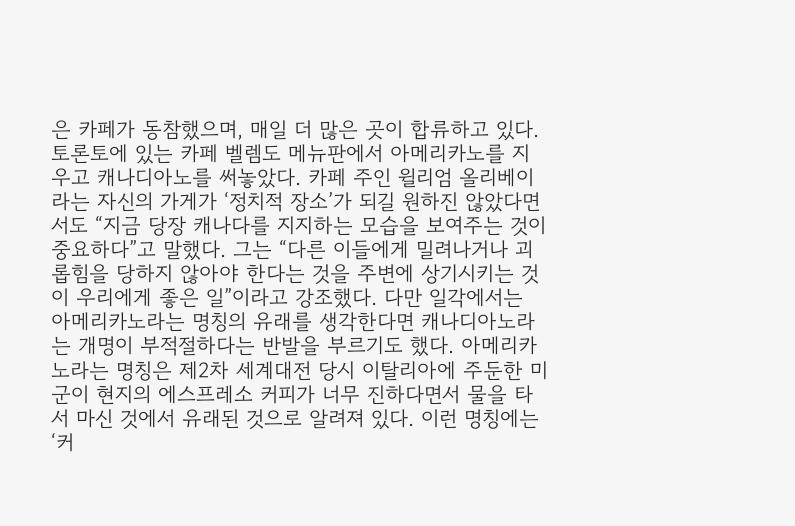은 카페가 동참했으며, 매일 더 많은 곳이 합류하고 있다. 토론토에 있는 카페 벨렘도 메뉴판에서 아메리카노를 지우고 캐나디아노를 써놓았다. 카페 주인 윌리엄 올리베이라는 자신의 가게가 ‘정치적 장소’가 되길 원하진 않았다면서도 “지금 당장 캐나다를 지지하는 모습을 보여주는 것이 중요하다”고 말했다. 그는 “다른 이들에게 밀려나거나 괴롭힘을 당하지 않아야 한다는 것을 주변에 상기시키는 것이 우리에게 좋은 일”이라고 강조했다. 다만 일각에서는 아메리카노라는 명칭의 유래를 생각한다면 캐나디아노라는 개명이 부적절하다는 반발을 부르기도 했다. 아메리카노라는 명칭은 제2차 세계대전 당시 이탈리아에 주둔한 미군이 현지의 에스프레소 커피가 너무 진하다면서 물을 타서 마신 것에서 유래된 것으로 알려져 있다. 이런 명칭에는 ‘커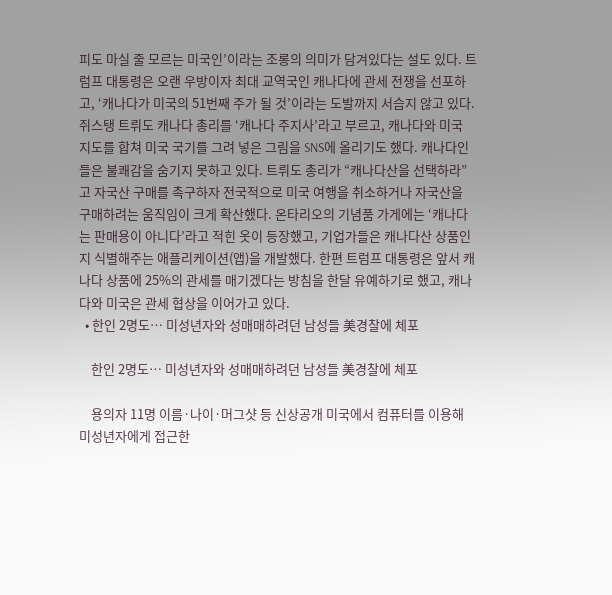피도 마실 줄 모르는 미국인’이라는 조롱의 의미가 담겨있다는 설도 있다. 트럼프 대통령은 오랜 우방이자 최대 교역국인 캐나다에 관세 전쟁을 선포하고, ‘캐나다가 미국의 51번째 주가 될 것’이라는 도발까지 서슴지 않고 있다. 쥐스탱 트뤼도 캐나다 총리를 ‘캐나다 주지사’라고 부르고, 캐나다와 미국 지도를 합쳐 미국 국기를 그려 넣은 그림을 SNS에 올리기도 했다. 캐나다인들은 불쾌감을 숨기지 못하고 있다. 트뤼도 총리가 “캐나다산을 선택하라”고 자국산 구매를 촉구하자 전국적으로 미국 여행을 취소하거나 자국산을 구매하려는 움직임이 크게 확산했다. 온타리오의 기념품 가게에는 ‘캐나다는 판매용이 아니다’라고 적힌 옷이 등장했고, 기업가들은 캐나다산 상품인지 식별해주는 애플리케이션(앱)을 개발했다. 한편 트럼프 대통령은 앞서 캐나다 상품에 25%의 관세를 매기겠다는 방침을 한달 유예하기로 했고, 캐나다와 미국은 관세 협상을 이어가고 있다.
  • 한인 2명도… 미성년자와 성매매하려던 남성들 美경찰에 체포

    한인 2명도… 미성년자와 성매매하려던 남성들 美경찰에 체포

    용의자 11명 이름·나이·머그샷 등 신상공개 미국에서 컴퓨터를 이용해 미성년자에게 접근한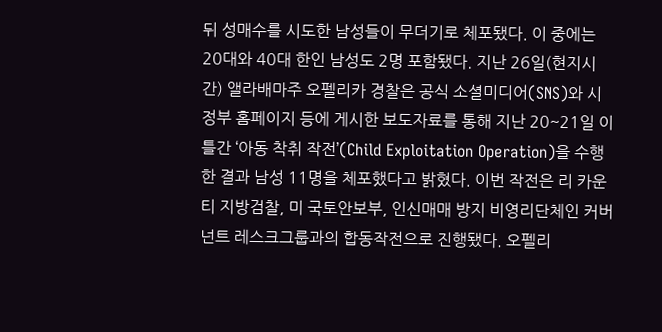뒤 성매수를 시도한 남성들이 무더기로 체포됐다. 이 중에는 20대와 40대 한인 남성도 2명 포함됐다. 지난 26일(현지시간) 앨라배마주 오펠리카 경찰은 공식 소셜미디어(SNS)와 시정부 홈페이지 등에 게시한 보도자료를 통해 지난 20~21일 이틀간 ‘아동 착취 작전’(Child Exploitation Operation)을 수행한 결과 남성 11명을 체포했다고 밝혔다. 이번 작전은 리 카운티 지방검찰, 미 국토안보부, 인신매매 방지 비영리단체인 커버넌트 레스크그룹과의 합동작전으로 진행됐다. 오펠리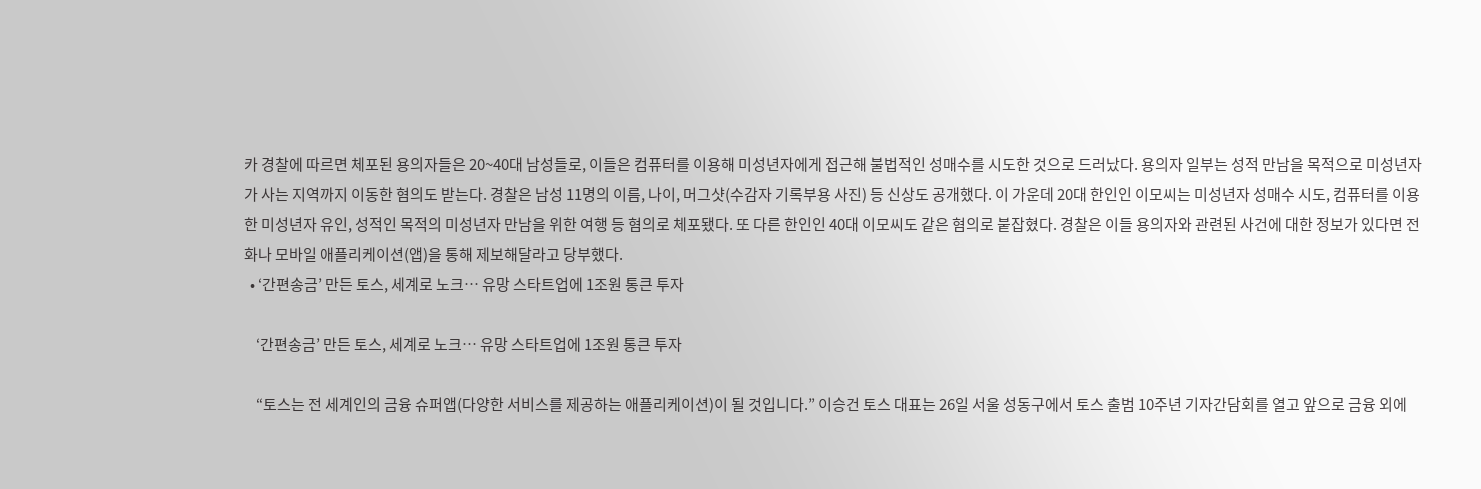카 경찰에 따르면 체포된 용의자들은 20~40대 남성들로, 이들은 컴퓨터를 이용해 미성년자에게 접근해 불법적인 성매수를 시도한 것으로 드러났다. 용의자 일부는 성적 만남을 목적으로 미성년자가 사는 지역까지 이동한 혐의도 받는다. 경찰은 남성 11명의 이름, 나이, 머그샷(수감자 기록부용 사진) 등 신상도 공개했다. 이 가운데 20대 한인인 이모씨는 미성년자 성매수 시도, 컴퓨터를 이용한 미성년자 유인, 성적인 목적의 미성년자 만남을 위한 여행 등 혐의로 체포됐다. 또 다른 한인인 40대 이모씨도 같은 혐의로 붙잡혔다. 경찰은 이들 용의자와 관련된 사건에 대한 정보가 있다면 전화나 모바일 애플리케이션(앱)을 통해 제보해달라고 당부했다.
  • ‘간편송금’ 만든 토스, 세계로 노크… 유망 스타트업에 1조원 통큰 투자

    ‘간편송금’ 만든 토스, 세계로 노크… 유망 스타트업에 1조원 통큰 투자

    “토스는 전 세계인의 금융 슈퍼앱(다양한 서비스를 제공하는 애플리케이션)이 될 것입니다.” 이승건 토스 대표는 26일 서울 성동구에서 토스 출범 10주년 기자간담회를 열고 앞으로 금융 외에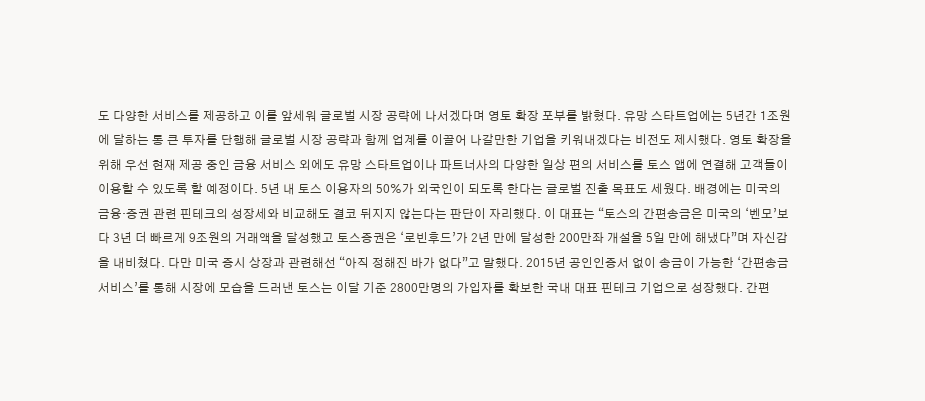도 다양한 서비스를 제공하고 이를 앞세워 글로벌 시장 공략에 나서겠다며 영토 확장 포부를 밝혔다. 유망 스타트업에는 5년간 1조원에 달하는 통 큰 투자를 단행해 글로벌 시장 공략과 함께 업계를 이끌어 나갈만한 기업을 키워내겠다는 비전도 제시했다. 영토 확장을 위해 우선 현재 제공 중인 금융 서비스 외에도 유망 스타트업이나 파트너사의 다양한 일상 편의 서비스를 토스 앱에 연결해 고객들이 이용할 수 있도록 할 예정이다. 5년 내 토스 이용자의 50%가 외국인이 되도록 한다는 글로벌 진출 목표도 세웠다. 배경에는 미국의 금융·증권 관련 핀테크의 성장세와 비교해도 결코 뒤지지 않는다는 판단이 자리했다. 이 대표는 “토스의 간편송금은 미국의 ‘벤모’보다 3년 더 빠르게 9조원의 거래액을 달성했고 토스증권은 ‘로빈후드’가 2년 만에 달성한 200만좌 개설을 5일 만에 해냈다”며 자신감을 내비쳤다. 다만 미국 증시 상장과 관련해선 “아직 정해진 바가 없다”고 말했다. 2015년 공인인증서 없이 송금이 가능한 ‘간편송금 서비스’를 통해 시장에 모습을 드러낸 토스는 이달 기준 2800만명의 가입자를 확보한 국내 대표 핀테크 기업으로 성장했다. 간편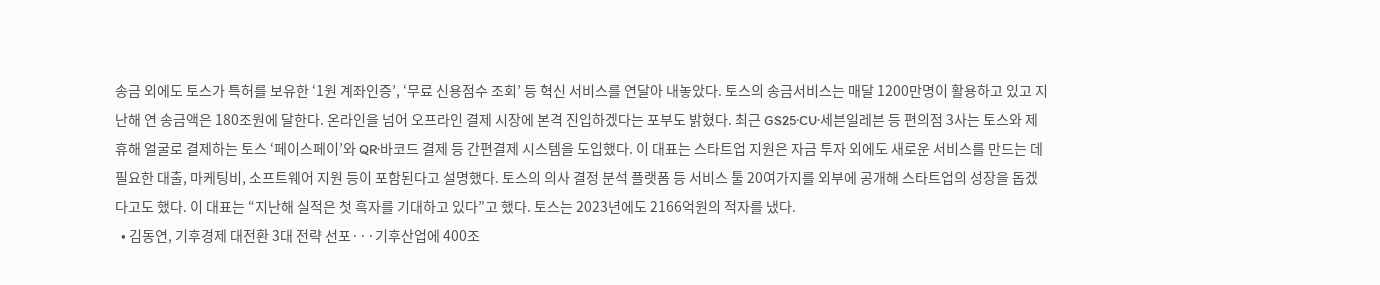송금 외에도 토스가 특허를 보유한 ‘1원 계좌인증’, ‘무료 신용점수 조회’ 등 혁신 서비스를 연달아 내놓았다. 토스의 송금서비스는 매달 1200만명이 활용하고 있고 지난해 연 송금액은 180조원에 달한다. 온라인을 넘어 오프라인 결제 시장에 본격 진입하겠다는 포부도 밝혔다. 최근 GS25·CU·세븐일레븐 등 편의점 3사는 토스와 제휴해 얼굴로 결제하는 토스 ‘페이스페이’와 QR·바코드 결제 등 간편결제 시스템을 도입했다. 이 대표는 스타트업 지원은 자금 투자 외에도 새로운 서비스를 만드는 데 필요한 대출, 마케팅비, 소프트웨어 지원 등이 포함된다고 설명했다. 토스의 의사 결정 분석 플랫폼 등 서비스 툴 20여가지를 외부에 공개해 스타트업의 성장을 돕겠다고도 했다. 이 대표는 “지난해 실적은 첫 흑자를 기대하고 있다”고 했다. 토스는 2023년에도 2166억원의 적자를 냈다.
  • 김동연, 기후경제 대전환 3대 전략 선포···기후산업에 400조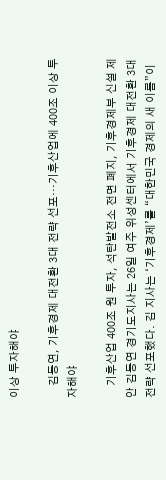이상 투자해야

    김동연, 기후경제 대전환 3대 전략 선포···기후산업에 400조 이상 투자해야

    기후산업 400조 원 투자, 석탄발전소 전면 폐지, 기후경제부 신설 제안 김동연 경기도지사는 26일 여주 위성센터에서 기후경제 대전환 3대 전략 선포했다. 김 지사는 ‘기후경제’를 “대한민국 경제의 새 이름”이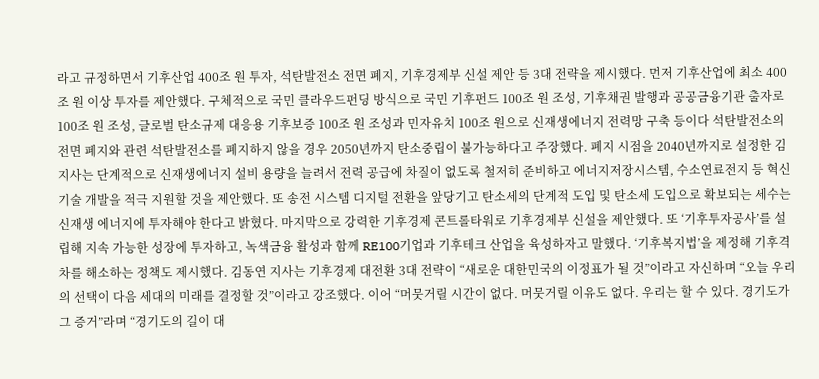라고 규정하면서 기후산업 400조 원 투자, 석탄발전소 전면 폐지, 기후경제부 신설 제안 등 3대 전략을 제시했다. 먼저 기후산업에 최소 400조 원 이상 투자를 제안했다. 구체적으로 국민 클라우드펀딩 방식으로 국민 기후펀드 100조 원 조성, 기후채권 발행과 공공금융기관 출자로 100조 원 조성, 글로벌 탄소규제 대응용 기후보증 100조 원 조성과 민자유치 100조 원으로 신재생에너지 전력망 구축 등이다 석탄발전소의 전면 폐지와 관련 석탄발전소를 폐지하지 않을 경우 2050년까지 탄소중립이 불가능하다고 주장했다. 폐지 시점을 2040년까지로 설정한 김 지사는 단계적으로 신재생에너지 설비 용량을 늘려서 전력 공급에 차질이 없도록 철저히 준비하고 에너지저장시스템, 수소연료전지 등 혁신기술 개발을 적극 지원할 것을 제안했다. 또 송전 시스템 디지털 전환을 앞당기고 탄소세의 단계적 도입 및 탄소세 도입으로 확보되는 세수는 신재생 에너지에 투자해야 한다고 밝혔다. 마지막으로 강력한 기후경제 콘트롤타워로 기후경제부 신설을 제안했다. 또 ‘기후투자공사’를 설립해 지속 가능한 성장에 투자하고, 녹색금융 활성과 함께 RE100기업과 기후테크 산업을 육성하자고 말했다. ‘기후복지법’을 제정해 기후격차를 해소하는 정책도 제시했다. 김동연 지사는 기후경제 대전환 3대 전략이 “새로운 대한민국의 이정표가 될 것”이라고 자신하며 “오늘 우리의 선택이 다음 세대의 미래를 결정할 것”이라고 강조했다. 이어 “머뭇거릴 시간이 없다. 머뭇거릴 이유도 없다. 우리는 할 수 있다. 경기도가 그 증거”라며 “경기도의 길이 대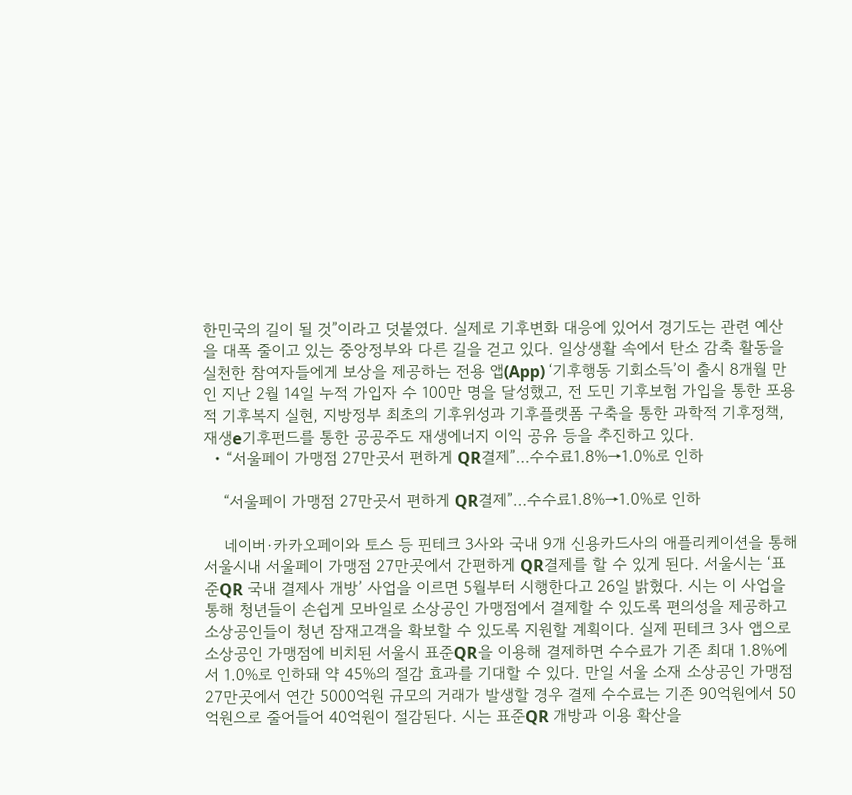한민국의 길이 될 것”이라고 덧붙였다. 실제로 기후변화 대응에 있어서 경기도는 관련 예산을 대폭 줄이고 있는 중앙정부와 다른 길을 걷고 있다. 일상생활 속에서 탄소 감축 활동을 실천한 참여자들에게 보상을 제공하는 전용 앱(App) ‘기후행동 기회소득’이 출시 8개월 만인 지난 2월 14일 누적 가입자 수 100만 명을 달성했고, 전 도민 기후보험 가입을 통한 포용적 기후복지 실현, 지방정부 최초의 기후위성과 기후플랫폼 구축을 통한 과학적 기후정책, 재생e기후펀드를 통한 공공주도 재생에너지 이익 공유 등을 추진하고 있다.
  • “서울페이 가맹점 27만곳서 편하게 QR결제”…수수료1.8%→1.0%로 인하

    “서울페이 가맹점 27만곳서 편하게 QR결제”…수수료1.8%→1.0%로 인하

    네이버·카카오페이와 토스 등 핀테크 3사와 국내 9개 신용카드사의 애플리케이션을 통해 서울시내 서울페이 가맹점 27만곳에서 간편하게 QR결제를 할 수 있게 된다. 서울시는 ‘표준QR 국내 결제사 개방’ 사업을 이르면 5월부터 시행한다고 26일 밝혔다. 시는 이 사업을 통해 청년들이 손쉽게 모바일로 소상공인 가맹점에서 결제할 수 있도록 편의성을 제공하고 소상공인들이 청년 잠재고객을 확보할 수 있도록 지원할 계획이다. 실제 핀테크 3사 앱으로 소상공인 가맹점에 비치된 서울시 표준QR을 이용해 결제하면 수수료가 기존 최대 1.8%에서 1.0%로 인하돼 약 45%의 절감 효과를 기대할 수 있다. 만일 서울 소재 소상공인 가맹점 27만곳에서 연간 5000억원 규모의 거래가 발생할 경우 결제 수수료는 기존 90억원에서 50억원으로 줄어들어 40억원이 절감된다. 시는 표준QR 개방과 이용 확산을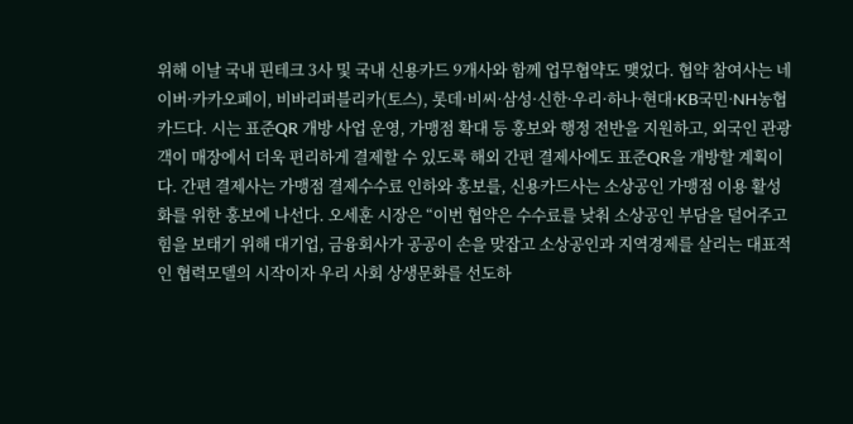위해 이날 국내 핀테크 3사 및 국내 신용카드 9개사와 함께 업무협약도 맺었다. 협약 참여사는 네이버·카카오페이, 비바리퍼블리카(토스), 롯데·비씨·삼성·신한·우리·하나·현대·KB국민·NH농협카드다. 시는 표준QR 개방 사업 운영, 가맹점 확대 등 홍보와 행정 전반을 지원하고, 외국인 관광객이 매장에서 더욱 편리하게 결제할 수 있도록 해외 간편 결제사에도 표준QR을 개방할 계획이다. 간편 결제사는 가맹점 결제수수료 인하와 홍보를, 신용카드사는 소상공인 가맹점 이용 활성화를 위한 홍보에 나선다. 오세훈 시장은 “이번 협약은 수수료를 낮춰 소상공인 부담을 덜어주고 힘을 보태기 위해 대기업, 금융회사가 공공이 손을 맞잡고 소상공인과 지역경제를 살리는 대표적인 협력모델의 시작이자 우리 사회 상생문화를 선도하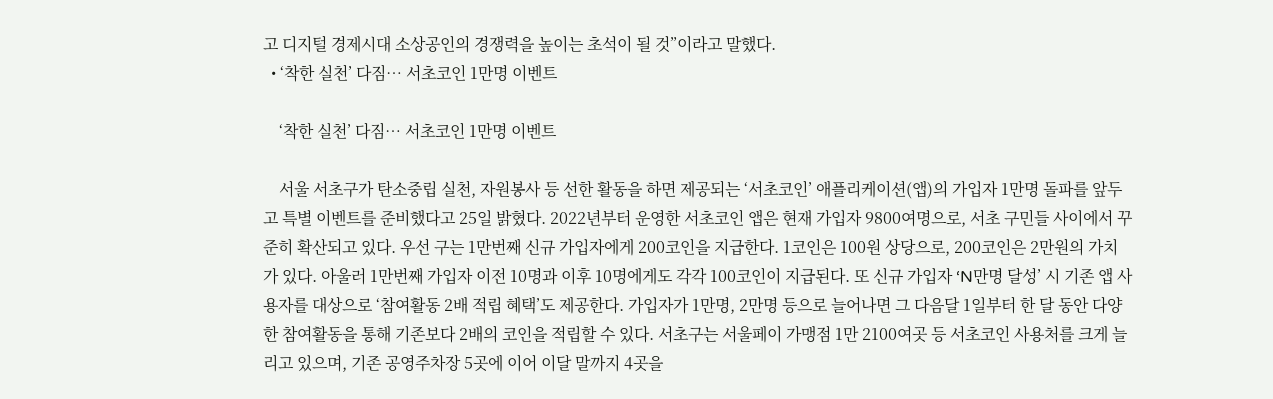고 디지털 경제시대 소상공인의 경쟁력을 높이는 초석이 될 것”이라고 말했다.
  • ‘착한 실천’ 다짐… 서초코인 1만명 이벤트

    ‘착한 실천’ 다짐… 서초코인 1만명 이벤트

    서울 서초구가 탄소중립 실천, 자원봉사 등 선한 활동을 하면 제공되는 ‘서초코인’ 애플리케이션(앱)의 가입자 1만명 돌파를 앞두고 특별 이벤트를 준비했다고 25일 밝혔다. 2022년부터 운영한 서초코인 앱은 현재 가입자 9800여명으로, 서초 구민들 사이에서 꾸준히 확산되고 있다. 우선 구는 1만번째 신규 가입자에게 200코인을 지급한다. 1코인은 100원 상당으로, 200코인은 2만원의 가치가 있다. 아울러 1만번째 가입자 이전 10명과 이후 10명에게도 각각 100코인이 지급된다. 또 신규 가입자 ‘N만명 달성’ 시 기존 앱 사용자를 대상으로 ‘참여활동 2배 적립 혜택’도 제공한다. 가입자가 1만명, 2만명 등으로 늘어나면 그 다음달 1일부터 한 달 동안 다양한 참여활동을 통해 기존보다 2배의 코인을 적립할 수 있다. 서초구는 서울페이 가맹점 1만 2100여곳 등 서초코인 사용처를 크게 늘리고 있으며, 기존 공영주차장 5곳에 이어 이달 말까지 4곳을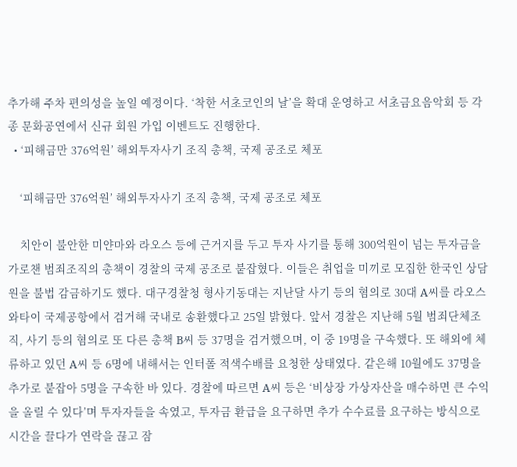추가해 주차 편의성을 높일 예정이다. ‘착한 서초코인의 날’을 확대 운영하고 서초금요음악회 등 각종 문화공연에서 신규 회원 가입 이벤트도 진행한다.
  • ‘피해금만 376억원’ 해외투자사기 조직 총책, 국제 공조로 체포

    ‘피해금만 376억원’ 해외투자사기 조직 총책, 국제 공조로 체포

    치안이 불안한 미얀마와 라오스 등에 근거지를 두고 투자 사기를 통해 300억원이 넘는 투자금을 가로챈 범죄조직의 총책이 경찰의 국제 공조로 붙잡혔다. 이들은 취업을 미끼로 모집한 한국인 상담원을 불법 감금하기도 했다. 대구경찰청 형사기동대는 지난달 사기 등의 혐의로 30대 A씨를 라오스 와타이 국제공항에서 검거해 국내로 송환했다고 25일 밝혔다. 앞서 경찰은 지난해 5월 범죄단체조직, 사기 등의 혐의로 또 다른 총책 B씨 등 37명을 검거했으며, 이 중 19명을 구속했다. 또 해외에 체류하고 있던 A씨 등 6명에 내해서는 인터폴 적색수배를 요청한 상태였다. 같은해 10월에도 37명을 추가로 붙잡아 5명을 구속한 바 있다. 경찰에 따르면 A씨 등은 ‘비상장 가상자산을 매수하면 큰 수익을 올릴 수 있다’며 투자자들을 속였고, 투자금 환급을 요구하면 추가 수수료를 요구하는 방식으로 시간을 끌다가 연락을 끊고 잠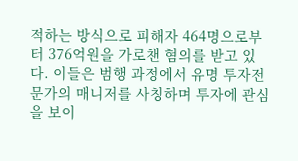적하는 방식으로 피해자 464명으로부터 376억원을 가로챈 혐의를 받고 있다. 이들은 범행 과정에서 유명 투자전문가의 매니저를 사칭하며 투자에 관심을 보이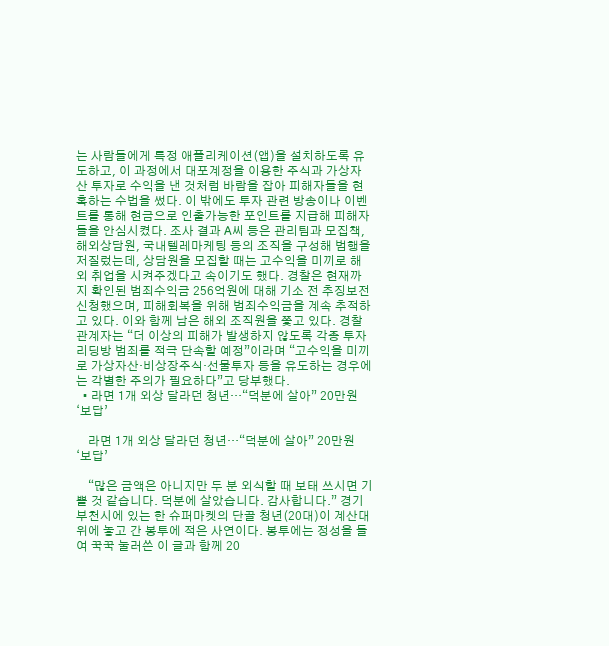는 사람들에게 특정 애플리케이션(앱)을 설치하도록 유도하고, 이 과정에서 대포계정을 이용한 주식과 가상자산 투자로 수익을 낸 것처럼 바람을 잡아 피해자들을 현혹하는 수법을 썼다. 이 밖에도 투자 관련 방송이나 이벤트를 통해 현금으로 인출가능한 포인트를 지급해 피해자들을 안심시켰다. 조사 결과 A씨 등은 관리팀과 모집책, 해외상담원, 국내텔레마케팅 등의 조직을 구성해 범행을 저질렀는데, 상담원을 모집할 때는 고수익을 미끼로 해외 취업을 시켜주겠다고 속이기도 했다. 경찰은 현재까지 확인된 범죄수익금 256억원에 대해 기소 전 추징보전 신청했으며, 피해회복을 위해 범죄수익금을 계속 추적하고 있다. 이와 함께 남은 해외 조직원을 쫓고 있다. 경찰 관계자는 “더 이상의 피해가 발생하지 않도록 각종 투자리딩방 범죄를 적극 단속할 예정”이라며 “고수익을 미끼로 가상자산·비상장주식·선물투자 등을 유도하는 경우에는 각별한 주의가 필요하다”고 당부했다.
  • 라면 1개 외상 달라던 청년…“덕분에 살아” 20만원 ‘보답’

    라면 1개 외상 달라던 청년…“덕분에 살아” 20만원 ‘보답’

    “많은 금액은 아니지만 두 분 외식할 때 보태 쓰시면 기쁠 것 같습니다. 덕분에 살았습니다. 감사합니다.” 경기 부천시에 있는 한 슈퍼마켓의 단골 청년(20대)이 계산대 위에 놓고 간 봉투에 적은 사연이다. 봉투에는 정성을 들여 꾹꾹 눌러쓴 이 글과 함께 20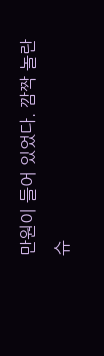만원이 들어 있었다. 깜짝 놀란 슈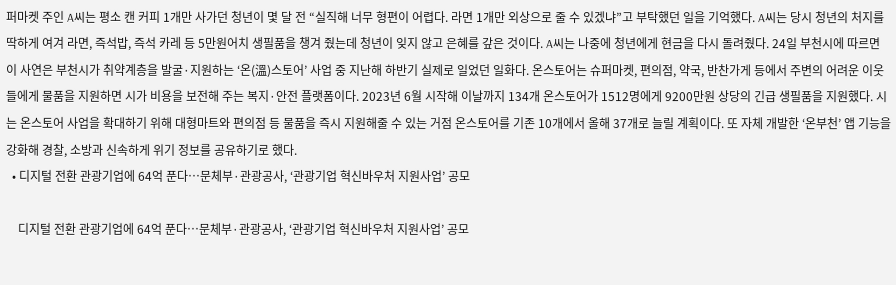퍼마켓 주인 A씨는 평소 캔 커피 1개만 사가던 청년이 몇 달 전 “실직해 너무 형편이 어렵다. 라면 1개만 외상으로 줄 수 있겠냐”고 부탁했던 일을 기억했다. A씨는 당시 청년의 처지를 딱하게 여겨 라면, 즉석밥, 즉석 카레 등 5만원어치 생필품을 챙겨 줬는데 청년이 잊지 않고 은혜를 갚은 것이다. A씨는 나중에 청년에게 현금을 다시 돌려줬다. 24일 부천시에 따르면 이 사연은 부천시가 취약계층을 발굴·지원하는 ‘온(溫)스토어’ 사업 중 지난해 하반기 실제로 일었던 일화다. 온스토어는 슈퍼마켓, 편의점, 약국, 반찬가게 등에서 주변의 어려운 이웃들에게 물품을 지원하면 시가 비용을 보전해 주는 복지·안전 플랫폼이다. 2023년 6월 시작해 이날까지 134개 온스토어가 1512명에게 9200만원 상당의 긴급 생필품을 지원했다. 시는 온스토어 사업을 확대하기 위해 대형마트와 편의점 등 물품을 즉시 지원해줄 수 있는 거점 온스토어를 기존 10개에서 올해 37개로 늘릴 계획이다. 또 자체 개발한 ‘온부천’ 앱 기능을 강화해 경찰, 소방과 신속하게 위기 정보를 공유하기로 했다.
  • 디지털 전환 관광기업에 64억 푼다…문체부·관광공사, ‘관광기업 혁신바우처 지원사업’ 공모

    디지털 전환 관광기업에 64억 푼다…문체부·관광공사, ‘관광기업 혁신바우처 지원사업’ 공모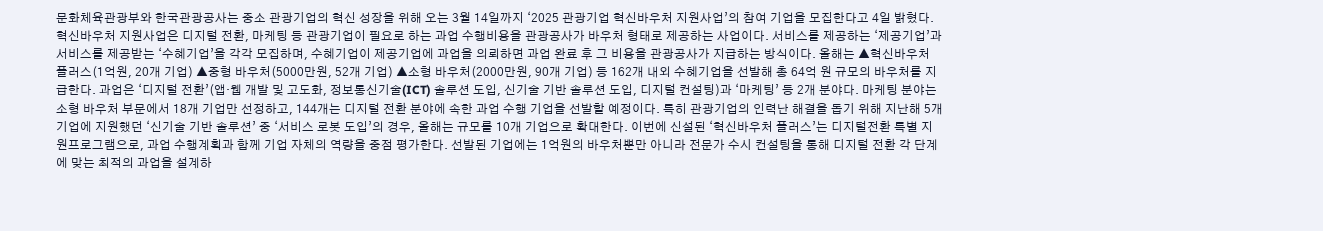문화체육관광부와 한국관광공사는 중소 관광기업의 혁신 성장을 위해 오는 3월 14일까지 ‘2025 관광기업 혁신바우처 지원사업’의 참여 기업을 모집한다고 4일 밝혔다. 혁신바우처 지원사업은 디지털 전환, 마케팅 등 관광기업이 필요로 하는 과업 수행비용을 관광공사가 바우처 형태로 제공하는 사업이다. 서비스를 제공하는 ‘제공기업’과 서비스를 제공받는 ‘수혜기업’을 각각 모집하며, 수혜기업이 제공기업에 과업을 의뢰하면 과업 완료 후 그 비용을 관광공사가 지급하는 방식이다. 올해는 ▲혁신바우처 플러스(1억원, 20개 기업) ▲중형 바우처(5000만원, 52개 기업) ▲소형 바우처(2000만원, 90개 기업) 등 162개 내외 수혜기업을 선발해 총 64억 원 규모의 바우처를 지급한다. 과업은 ‘디지털 전환’(앱·웹 개발 및 고도화, 정보통신기술(ICT) 솔루션 도입, 신기술 기반 솔루션 도입, 디지털 컨설팅)과 ‘마케팅’ 등 2개 분야다. 마케팅 분야는 소형 바우처 부문에서 18개 기업만 선정하고, 144개는 디지털 전환 분야에 속한 과업 수행 기업을 선발할 예정이다. 특히 관광기업의 인력난 해결을 돕기 위해 지난해 5개 기업에 지원했던 ‘신기술 기반 솔루션’ 중 ‘서비스 로봇 도입’의 경우, 올해는 규모를 10개 기업으로 확대한다. 이번에 신설된 ‘혁신바우처 플러스’는 디지털전환 특별 지원프로그램으로, 과업 수행계획과 함께 기업 자체의 역량을 중점 평가한다. 선발된 기업에는 1억원의 바우처뿐만 아니라 전문가 수시 컨설팅을 통해 디지털 전환 각 단계에 맞는 최적의 과업을 설계하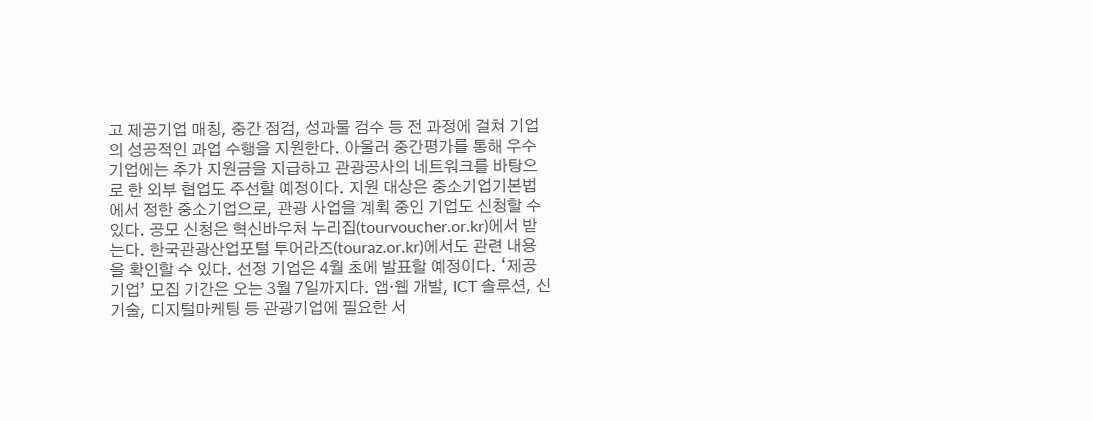고 제공기업 매칭, 중간 점검, 성과물 검수 등 전 과정에 걸쳐 기업의 성공적인 과업 수행을 지원한다. 아울러 중간평가를 통해 우수기업에는 추가 지원금을 지급하고 관광공사의 네트워크를 바탕으로 한 외부 협업도 주선할 예정이다. 지원 대상은 중소기업기본법에서 정한 중소기업으로, 관광 사업을 계획 중인 기업도 신청할 수 있다. 공모 신청은 혁신바우처 누리집(tourvoucher.or.kr)에서 받는다. 한국관광산업포털 투어라즈(touraz.or.kr)에서도 관련 내용을 확인할 수 있다. 선정 기업은 4월 초에 발표할 예정이다. ‘제공기업’ 모집 기간은 오는 3월 7일까지다. 앱·웹 개발, ICT 솔루션, 신기술, 디지털마케팅 등 관광기업에 필요한 서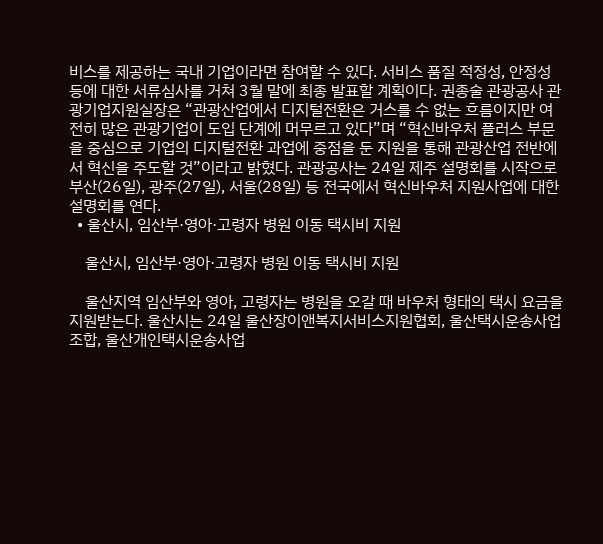비스를 제공하는 국내 기업이라면 참여할 수 있다. 서비스 품질 적정성, 안정성 등에 대한 서류심사를 거쳐 3월 말에 최종 발표할 계획이다. 권종술 관광공사 관광기업지원실장은 “관광산업에서 디지털전환은 거스를 수 없는 흐름이지만 여전히 많은 관광기업이 도입 단계에 머무르고 있다”며 “혁신바우처 플러스 부문을 중심으로 기업의 디지털전환 과업에 중점을 둔 지원을 통해 관광산업 전반에서 혁신을 주도할 것”이라고 밝혔다. 관광공사는 24일 제주 설명회를 시작으로 부산(26일), 광주(27일), 서울(28일) 등 전국에서 혁신바우처 지원사업에 대한 설명회를 연다.
  • 울산시, 임산부·영아·고령자 병원 이동 택시비 지원

    울산시, 임산부·영아·고령자 병원 이동 택시비 지원

    울산지역 임산부와 영아, 고령자는 병원을 오갈 때 바우처 형태의 택시 요금을 지원받는다. 울산시는 24일 울산장이앤복지서비스지원협회, 울산택시운송사업조합, 울산개인택시운송사업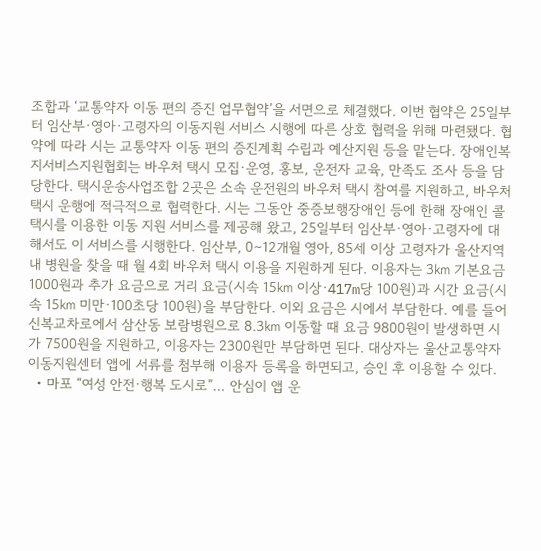조합과 ‘교통약자 이동 편의 증진 업무협약’을 서면으로 체결했다. 이번 협약은 25일부터 임산부·영아·고령자의 이동지원 서비스 시행에 따른 상호 협력을 위해 마련됐다. 협약에 따라 시는 교통약자 이동 편의 증진계획 수립과 예산지원 등을 맡는다. 장애인복지서비스지원협회는 바우처 택시 모집·운영, 홍보, 운전자 교육, 만족도 조사 등을 담당한다. 택시운송사업조합 2곳은 소속 운전원의 바우처 택시 참여를 지원하고, 바우처 택시 운행에 적극적으로 협력한다. 시는 그동안 중증보행장애인 등에 한해 장애인 콜택시를 이용한 이동 지원 서비스를 제공해 왔고, 25일부터 임산부·영아·고령자에 대해서도 이 서비스를 시행한다. 임산부, 0∼12개월 영아, 85세 이상 고령자가 울산지역 내 병원을 찾을 때 월 4회 바우처 택시 이용을 지원하게 된다. 이용자는 3㎞ 기본요금 1000원과 추가 요금으로 거리 요금(시속 15㎞ 이상·417m당 100원)과 시간 요금(시속 15㎞ 미만·100초당 100원)을 부담한다. 이외 요금은 시에서 부담한다. 예를 들어 신복교차로에서 삼산동 보람병원으로 8.3㎞ 이동할 때 요금 9800원이 발생하면 시가 7500원을 지원하고, 이용자는 2300원만 부담하면 된다. 대상자는 울산교통약자이동지원센터 앱에 서류를 첨부해 이용자 등록을 하면되고, 승인 후 이용할 수 있다.
  • 마포 “여성 안전·행복 도시로”… 안심이 앱 운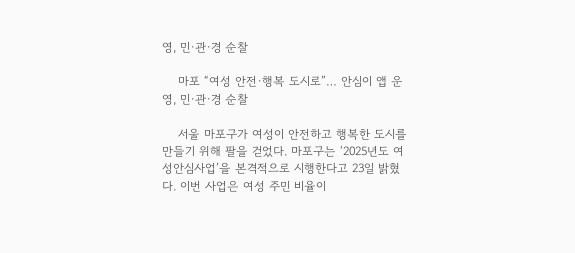영, 민·관·경 순찰

    마포 “여성 안전·행복 도시로”… 안심이 앱 운영, 민·관·경 순찰

    서울 마포구가 여성이 안전하고 행복한 도시를 만들기 위해 팔을 걷었다. 마포구는 ‘2025년도 여성안심사업’을 본격적으로 시행한다고 23일 밝혔다. 이번 사업은 여성 주민 비율이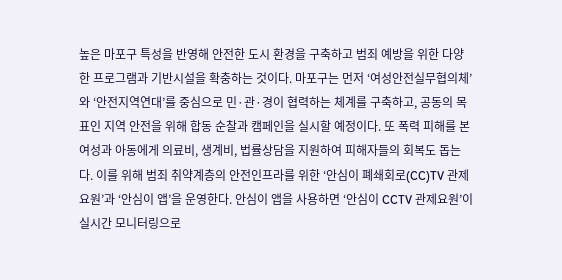높은 마포구 특성을 반영해 안전한 도시 환경을 구축하고 범죄 예방을 위한 다양한 프로그램과 기반시설을 확충하는 것이다. 마포구는 먼저 ‘여성안전실무협의체’와 ‘안전지역연대’를 중심으로 민·관·경이 협력하는 체계를 구축하고, 공동의 목표인 지역 안전을 위해 합동 순찰과 캠페인을 실시할 예정이다. 또 폭력 피해를 본 여성과 아동에게 의료비, 생계비, 법률상담을 지원하여 피해자들의 회복도 돕는다. 이를 위해 범죄 취약계층의 안전인프라를 위한 ‘안심이 폐쇄회로(CC)TV 관제요원’과 ‘안심이 앱’을 운영한다. 안심이 앱을 사용하면 ‘안심이 CCTV 관제요원’이 실시간 모니터링으로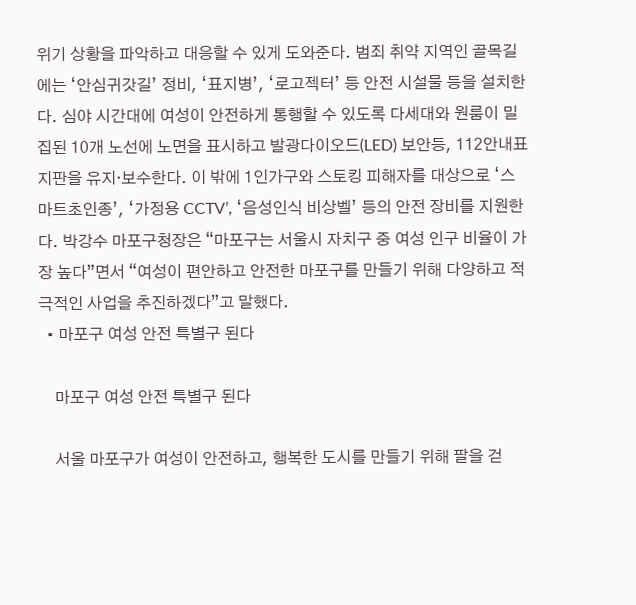위기 상황을 파악하고 대응할 수 있게 도와준다. 범죄 취약 지역인 골목길에는 ‘안심귀갓길’ 정비, ‘표지병’, ‘로고젝터’ 등 안전 시설물 등을 설치한다. 심야 시간대에 여성이 안전하게 통행할 수 있도록 다세대와 원룸이 밀집된 10개 노선에 노면을 표시하고 발광다이오드(LED) 보안등, 112안내표지판을 유지·보수한다. 이 밖에 1인가구와 스토킹 피해자를 대상으로 ‘스마트초인종’, ‘가정용 CCTV’, ‘음성인식 비상벨’ 등의 안전 장비를 지원한다. 박강수 마포구청장은 “마포구는 서울시 자치구 중 여성 인구 비율이 가장 높다”면서 “여성이 편안하고 안전한 마포구를 만들기 위해 다양하고 적극적인 사업을 추진하겠다”고 말했다.
  • 마포구 여성 안전 특별구 된다

    마포구 여성 안전 특별구 된다

    서울 마포구가 여성이 안전하고, 행복한 도시를 만들기 위해 팔을 걷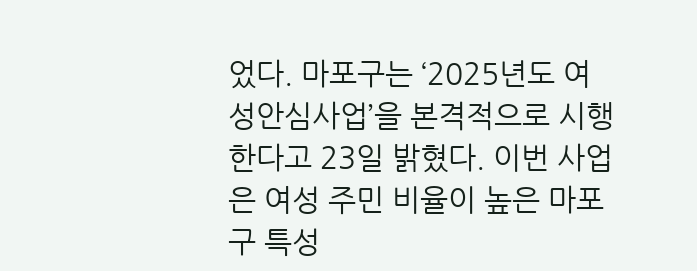었다. 마포구는 ‘2025년도 여성안심사업’을 본격적으로 시행한다고 23일 밝혔다. 이번 사업은 여성 주민 비율이 높은 마포구 특성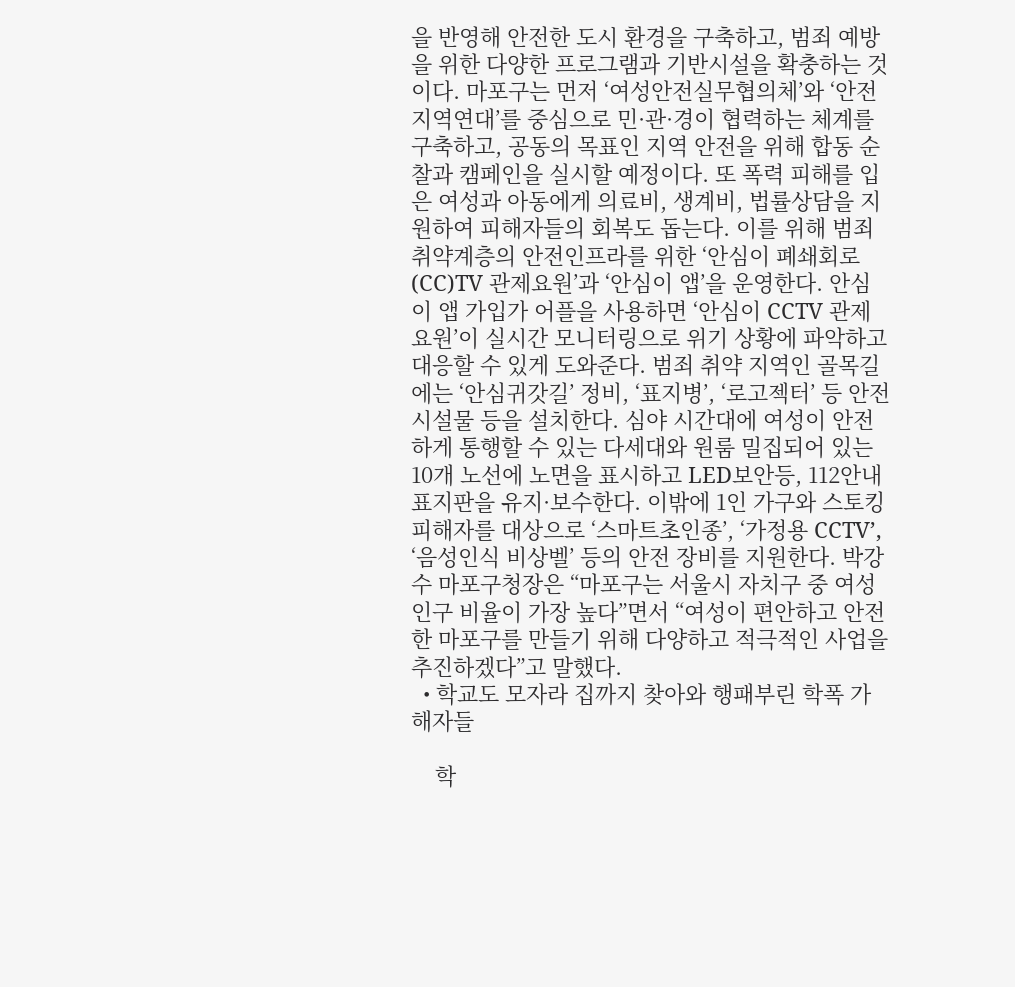을 반영해 안전한 도시 환경을 구축하고, 범죄 예방을 위한 다양한 프로그램과 기반시설을 확충하는 것이다. 마포구는 먼저 ‘여성안전실무협의체’와 ‘안전지역연대’를 중심으로 민·관·경이 협력하는 체계를 구축하고, 공동의 목표인 지역 안전을 위해 합동 순찰과 캠페인을 실시할 예정이다. 또 폭력 피해를 입은 여성과 아동에게 의료비, 생계비, 법률상담을 지원하여 피해자들의 회복도 돕는다. 이를 위해 범죄 취약계층의 안전인프라를 위한 ‘안심이 폐쇄회로(CC)TV 관제요원’과 ‘안심이 앱’을 운영한다. 안심이 앱 가입가 어플을 사용하면 ‘안심이 CCTV 관제요원’이 실시간 모니터링으로 위기 상황에 파악하고 대응할 수 있게 도와준다. 범죄 취약 지역인 골목길에는 ‘안심귀갓길’ 정비, ‘표지병’, ‘로고젝터’ 등 안전 시설물 등을 설치한다. 심야 시간대에 여성이 안전하게 통행할 수 있는 다세대와 원룸 밀집되어 있는 10개 노선에 노면을 표시하고 LED보안등, 112안내표지판을 유지·보수한다. 이밖에 1인 가구와 스토킹 피해자를 대상으로 ‘스마트초인종’, ‘가정용 CCTV’, ‘음성인식 비상벨’ 등의 안전 장비를 지원한다. 박강수 마포구청장은 “마포구는 서울시 자치구 중 여성 인구 비율이 가장 높다”면서 “여성이 편안하고 안전한 마포구를 만들기 위해 다양하고 적극적인 사업을 추진하겠다”고 말했다.
  • 학교도 모자라 집까지 찾아와 행패부린 학폭 가해자들

    학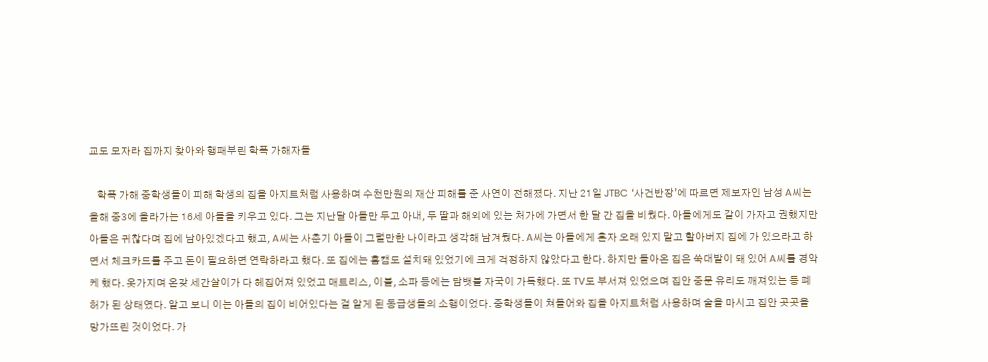교도 모자라 집까지 찾아와 행패부린 학폭 가해자들

    학폭 가해 중학생들이 피해 학생의 집을 아지트처럼 사용하며 수천만원의 재산 피해를 준 사연이 전해졌다. 지난 21일 JTBC ‘사건반장’에 따르면 제보자인 남성 A씨는 올해 중3에 올라가는 16세 아들을 키우고 있다. 그는 지난달 아들만 두고 아내, 두 딸과 해외에 있는 처가에 가면서 한 달 간 집을 비웠다. 아들에게도 같이 가자고 권했지만 아들은 귀찮다며 집에 남아있겠다고 했고, A씨는 사춘기 아들이 그럴만한 나이라고 생각해 남겨뒀다. A씨는 아들에게 혼자 오래 있지 말고 할아버지 집에 가 있으라고 하면서 체크카드를 주고 돈이 필요하면 연락하라고 했다. 또 집에는 홈캠도 설치돼 있었기에 크게 걱정하지 않았다고 한다. 하지만 돌아온 집은 쑥대밭이 돼 있어 A씨를 경악케 했다. 옷가지며 온갖 세간살이가 다 헤집어져 있었고 매트리스, 이불, 소파 등에는 담뱃불 자국이 가득했다. 또 TV도 부서져 있었으며 집안 중문 유리도 깨져있는 등 폐허가 된 상태였다. 알고 보니 이는 아들의 집이 비어있다는 걸 알게 된 동급생들의 소행이었다. 중학생들이 쳐들어와 집을 아지트처럼 사용하며 술을 마시고 집안 곳곳을 망가뜨린 것이었다. 가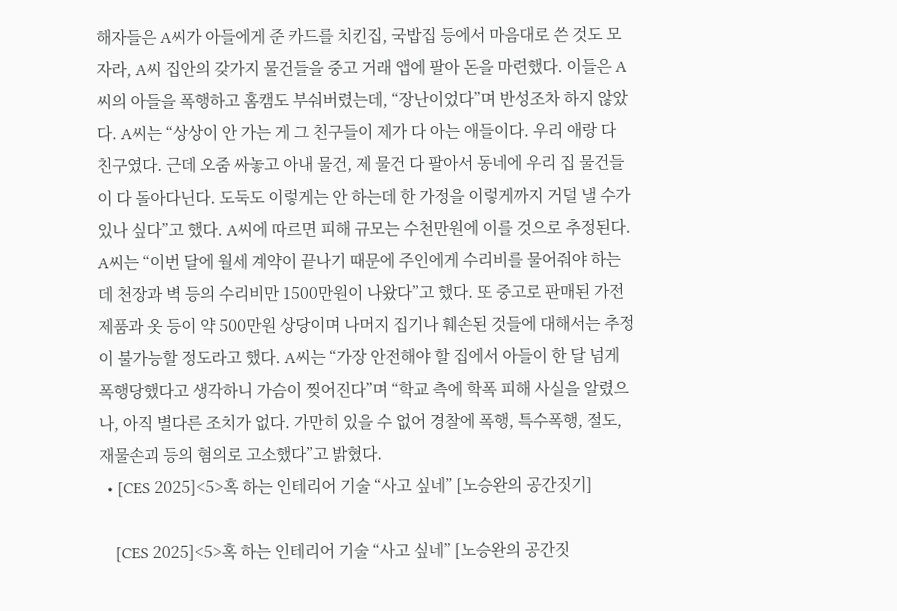해자들은 A씨가 아들에게 준 카드를 치킨집, 국밥집 등에서 마음대로 쓴 것도 모자라, A씨 집안의 갖가지 물건들을 중고 거래 앱에 팔아 돈을 마련했다. 이들은 A씨의 아들을 폭행하고 홈캠도 부숴버렸는데, “장난이었다”며 반성조차 하지 않았다. A씨는 “상상이 안 가는 게 그 친구들이 제가 다 아는 애들이다. 우리 애랑 다 친구였다. 근데 오줌 싸놓고 아내 물건, 제 물건 다 팔아서 동네에 우리 집 물건들이 다 돌아다닌다. 도둑도 이렇게는 안 하는데 한 가정을 이렇게까지 거덜 낼 수가 있나 싶다”고 했다. A씨에 따르면 피해 규모는 수천만원에 이를 것으로 추정된다. A씨는 “이번 달에 월세 계약이 끝나기 때문에 주인에게 수리비를 물어줘야 하는데 천장과 벽 등의 수리비만 1500만원이 나왔다”고 했다. 또 중고로 판매된 가전제품과 옷 등이 약 500만원 상당이며 나머지 집기나 훼손된 것들에 대해서는 추정이 불가능할 정도라고 했다. A씨는 “가장 안전해야 할 집에서 아들이 한 달 넘게 폭행당했다고 생각하니 가슴이 찢어진다”며 “학교 측에 학폭 피해 사실을 알렸으나, 아직 별다른 조치가 없다. 가만히 있을 수 없어 경찰에 폭행, 특수폭행, 절도, 재물손괴 등의 혐의로 고소했다”고 밝혔다.
  • [CES 2025]<5>혹 하는 인테리어 기술 “사고 싶네” [노승완의 공간짓기]

    [CES 2025]<5>혹 하는 인테리어 기술 “사고 싶네” [노승완의 공간짓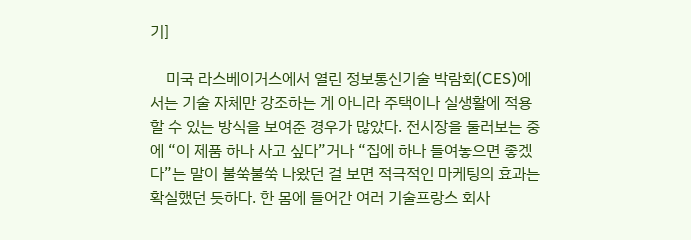기]

    미국 라스베이거스에서 열린 정보통신기술 박람회(CES)에서는 기술 자체만 강조하는 게 아니라 주택이나 실생활에 적용할 수 있는 방식을 보여준 경우가 많았다. 전시장을 둘러보는 중에 “이 제품 하나 사고 싶다”거나 “집에 하나 들여놓으면 좋겠다”는 말이 불쑥불쑥 나왔던 걸 보면 적극적인 마케팅의 효과는 확실했던 듯하다. 한 몸에 들어간 여러 기술프랑스 회사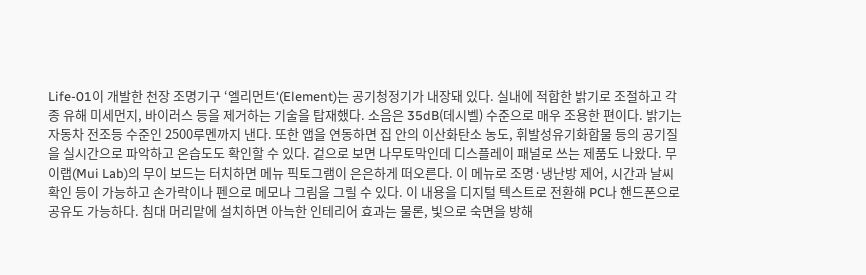Life-01이 개발한 천장 조명기구 ‘엘리먼트‘(Element)는 공기청정기가 내장돼 있다. 실내에 적합한 밝기로 조절하고 각종 유해 미세먼지, 바이러스 등을 제거하는 기술을 탑재했다. 소음은 35dB(데시벨) 수준으로 매우 조용한 편이다. 밝기는 자동차 전조등 수준인 2500루멘까지 낸다. 또한 앱을 연동하면 집 안의 이산화탄소 농도, 휘발성유기화합물 등의 공기질을 실시간으로 파악하고 온습도도 확인할 수 있다. 겉으로 보면 나무토막인데 디스플레이 패널로 쓰는 제품도 나왔다. 무이랩(Mui Lab)의 무이 보드는 터치하면 메뉴 픽토그램이 은은하게 떠오른다. 이 메뉴로 조명·냉난방 제어, 시간과 날씨 확인 등이 가능하고 손가락이나 펜으로 메모나 그림을 그릴 수 있다. 이 내용을 디지털 텍스트로 전환해 PC나 핸드폰으로 공유도 가능하다. 침대 머리맡에 설치하면 아늑한 인테리어 효과는 물론, 빛으로 숙면을 방해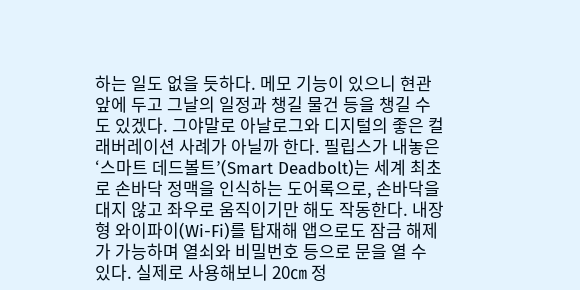하는 일도 없을 듯하다. 메모 기능이 있으니 현관 앞에 두고 그날의 일정과 챙길 물건 등을 챙길 수도 있겠다. 그야말로 아날로그와 디지털의 좋은 컬래버레이션 사례가 아닐까 한다. 필립스가 내놓은 ‘스마트 데드볼트’(Smart Deadbolt)는 세계 최초로 손바닥 정맥을 인식하는 도어록으로, 손바닥을 대지 않고 좌우로 움직이기만 해도 작동한다. 내장형 와이파이(Wi-Fi)를 탑재해 앱으로도 잠금 해제가 가능하며 열쇠와 비밀번호 등으로 문을 열 수 있다. 실제로 사용해보니 20㎝ 정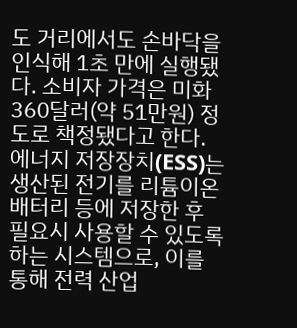도 거리에서도 손바닥을 인식해 1초 만에 실행됐다. 소비자 가격은 미화 360달러(약 51만원) 정도로 책정됐다고 한다. 에너지 저장장치(ESS)는 생산된 전기를 리튬이온 배터리 등에 저장한 후 필요시 사용할 수 있도록 하는 시스템으로, 이를 통해 전력 산업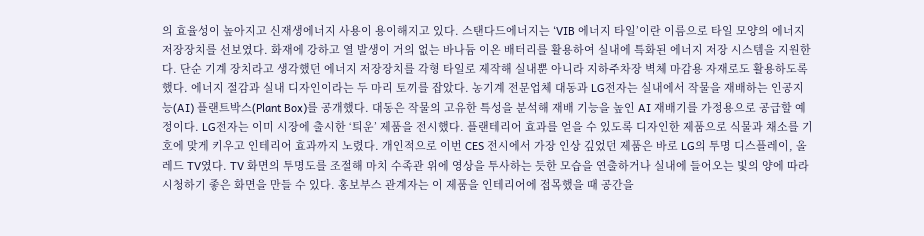의 효율성이 높아지고 신재생에너지 사용이 용이해지고 있다. 스탠다드에너지는 ‘VIB 에너지 타일’이란 이름으로 타일 모양의 에너지 저장장치를 선보였다. 화재에 강하고 열 발생이 거의 없는 바나듐 이온 배터리를 활용하여 실내에 특화된 에너지 저장 시스템을 지원한다. 단순 기계 장치라고 생각했던 에너지 저장장치를 각형 타일로 제작해 실내뿐 아니라 지하주차장 벽체 마감용 자재로도 활용하도록 했다. 에너지 절감과 실내 디자인이라는 두 마리 토끼를 잡았다. 농기계 전문업체 대동과 LG전자는 실내에서 작물을 재배하는 인공지능(AI) 플랜트박스(Plant Box)를 공개했다. 대동은 작물의 고유한 특성을 분석해 재배 기능을 높인 AI 재배기를 가정용으로 공급할 예정이다. LG전자는 이미 시장에 출시한 ‘틔운’ 제품을 전시했다. 플랜테리어 효과를 얻을 수 있도록 디자인한 제품으로 식물과 채소를 기호에 맞게 키우고 인테리어 효과까지 노렸다. 개인적으로 이번 CES 전시에서 가장 인상 깊었던 제품은 바로 LG의 투명 디스플레이, 올레드 TV였다. TV 화면의 투명도를 조절해 마치 수족관 위에 영상을 투사하는 듯한 모습을 연출하거나 실내에 들어오는 빛의 양에 따라 시청하기 좋은 화면을 만들 수 있다. 홍보부스 관계자는 이 제품을 인테리어에 접목했을 때 공간을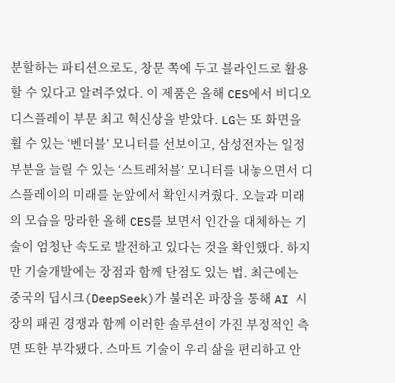분할하는 파티션으로도, 창문 쪽에 두고 블라인드로 활용할 수 있다고 알려주었다. 이 제품은 올해 CES에서 비디오 디스플레이 부문 최고 혁신상을 받았다. LG는 또 화면을 휠 수 있는 ‘벤더블’ 모니터를 선보이고, 삼성전자는 일정 부분을 늘릴 수 있는 ‘스트레처블’ 모니터를 내놓으면서 디스플레이의 미래를 눈앞에서 확인시켜줬다. 오늘과 미래의 모습을 망라한 올해 CES를 보면서 인간을 대체하는 기술이 엄청난 속도로 발전하고 있다는 것을 확인했다. 하지만 기술개발에는 장점과 함께 단점도 있는 법. 최근에는 중국의 딥시크(DeepSeek)가 불러온 파장을 통해 AI 시장의 패권 경쟁과 함께 이러한 솔루션이 가진 부정적인 측면 또한 부각됐다. 스마트 기술이 우리 삶을 편리하고 안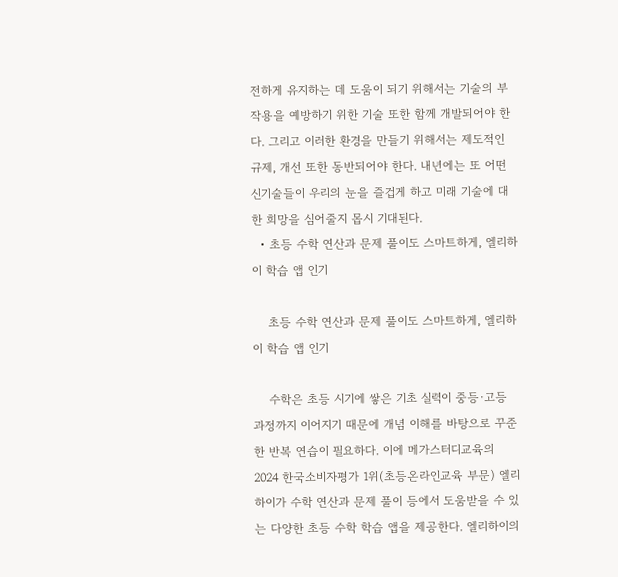전하게 유지하는 데 도움이 되기 위해서는 기술의 부작용을 예방하기 위한 기술 또한 함께 개발되어야 한다. 그리고 이러한 환경을 만들기 위해서는 제도적인 규제, 개선 또한 동반되어야 한다. 내년에는 또 어떤 신기술들이 우리의 눈을 즐겁게 하고 미래 기술에 대한 희망을 심어줄지 몹시 기대된다.
  • 초등 수학 연산과 문제 풀이도 스마트하게, 엘리하이 학습 앱 인기

    초등 수학 연산과 문제 풀이도 스마트하게, 엘리하이 학습 앱 인기

    수학은 초등 시기에 쌓은 기초 실력이 중등·고등 과정까지 이어지기 때문에 개념 이해를 바탕으로 꾸준한 반복 연습이 필요하다. 이에 메가스터디교육의 2024 한국소비자평가 1위(초등온라인교육 부문) 엘리하이가 수학 연산과 문제 풀이 등에서 도움받을 수 있는 다양한 초등 수학 학습 앱을 제공한다. 엘리하이의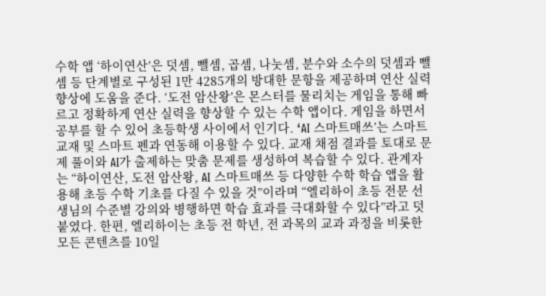수학 앱 ‘하이연산’은 덧셈, 뺄셈, 곱셈, 나눗셈, 분수와 소수의 덧셈과 뺄셈 등 단계별로 구성된 1만 4285개의 방대한 문항을 제공하며 연산 실력 향상에 도움을 준다. ‘도전 암산왕’은 몬스터를 물리치는 게임을 통해 빠르고 정확하게 연산 실력을 향상할 수 있는 수학 앱이다. 게임을 하면서 공부를 할 수 있어 초등학생 사이에서 인기다. ‘AI 스마트매쓰’는 스마트 교재 및 스마트 펜과 연동해 이용할 수 있다. 교재 채점 결과를 토대로 문제 풀이와 AI가 출제하는 맞춤 문제를 생성하여 복습할 수 있다. 관계자는 “하이연산, 도전 암산왕, AI 스마트매쓰 등 다양한 수학 학습 앱을 활용해 초등 수학 기초를 다질 수 있을 것”이라며 “엘리하이 초등 전문 선생님의 수준별 강의와 병행하면 학습 효과를 극대화할 수 있다”라고 덧붙였다. 한편, 엘리하이는 초등 전 학년, 전 과목의 교과 과정을 비롯한 모든 콘텐츠를 10일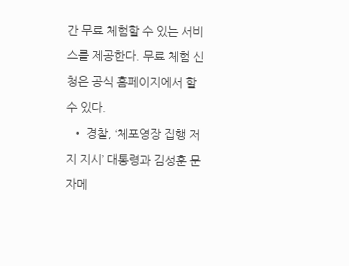간 무료 체험할 수 있는 서비스를 제공한다. 무료 체험 신청은 공식 홈페이지에서 할 수 있다.
  • 경찰, ‘체포영장 집행 저지 지시’ 대통령과 김성훈 문자메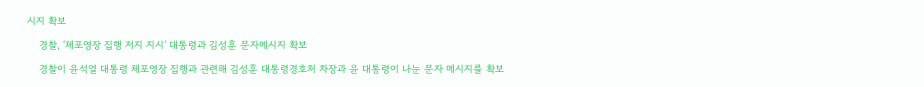시지 확보

    경찰, ‘체포영장 집행 저지 지시’ 대통령과 김성훈 문자메시지 확보

    경찰이 윤석열 대통령 체포영장 집행과 관련해 김성훈 대통령경호처 차장과 윤 대통령이 나눈 문자 메시지를 확보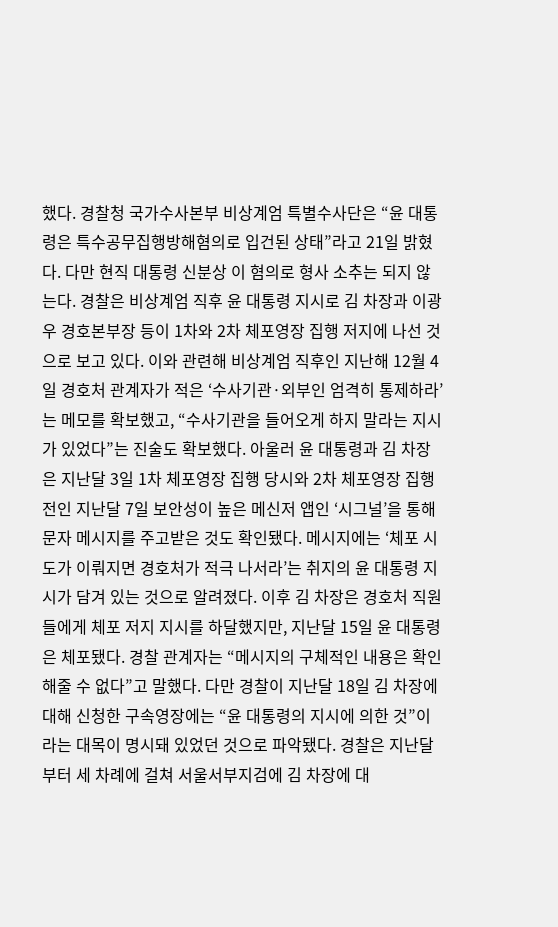했다. 경찰청 국가수사본부 비상계엄 특별수사단은 “윤 대통령은 특수공무집행방해혐의로 입건된 상태”라고 21일 밝혔다. 다만 현직 대통령 신분상 이 혐의로 형사 소추는 되지 않는다. 경찰은 비상계엄 직후 윤 대통령 지시로 김 차장과 이광우 경호본부장 등이 1차와 2차 체포영장 집행 저지에 나선 것으로 보고 있다. 이와 관련해 비상계엄 직후인 지난해 12월 4일 경호처 관계자가 적은 ‘수사기관·외부인 엄격히 통제하라’는 메모를 확보했고, “수사기관을 들어오게 하지 말라는 지시가 있었다”는 진술도 확보했다. 아울러 윤 대통령과 김 차장은 지난달 3일 1차 체포영장 집행 당시와 2차 체포영장 집행 전인 지난달 7일 보안성이 높은 메신저 앱인 ‘시그널’을 통해 문자 메시지를 주고받은 것도 확인됐다. 메시지에는 ‘체포 시도가 이뤄지면 경호처가 적극 나서라’는 취지의 윤 대통령 지시가 담겨 있는 것으로 알려졌다. 이후 김 차장은 경호처 직원들에게 체포 저지 지시를 하달했지만, 지난달 15일 윤 대통령은 체포됐다. 경찰 관계자는 “메시지의 구체적인 내용은 확인해줄 수 없다”고 말했다. 다만 경찰이 지난달 18일 김 차장에 대해 신청한 구속영장에는 “윤 대통령의 지시에 의한 것”이라는 대목이 명시돼 있었던 것으로 파악됐다. 경찰은 지난달부터 세 차례에 걸쳐 서울서부지검에 김 차장에 대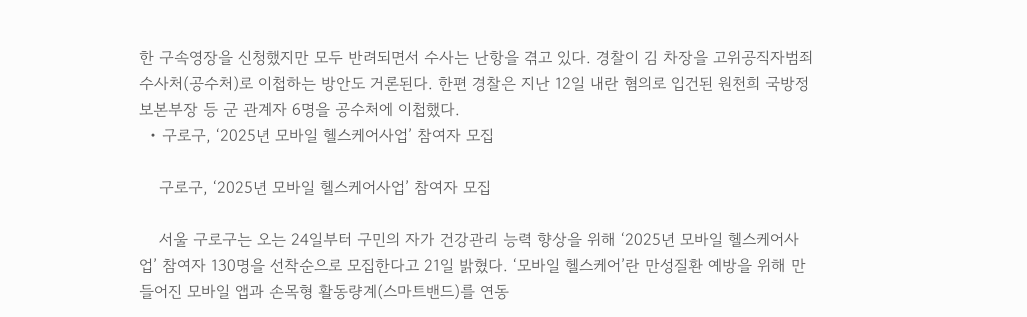한 구속영장을 신청했지만 모두 반려되면서 수사는 난항을 겪고 있다. 경찰이 김 차장을 고위공직자범죄수사처(공수처)로 이첩하는 방안도 거론된다. 한편 경찰은 지난 12일 내란 혐의로 입건된 원천희 국방정보본부장 등 군 관계자 6명을 공수처에 이첩했다.
  • 구로구, ‘2025년 모바일 헬스케어사업’ 참여자 모집

    구로구, ‘2025년 모바일 헬스케어사업’ 참여자 모집

    서울 구로구는 오는 24일부터 구민의 자가 건강관리 능력 향상을 위해 ‘2025년 모바일 헬스케어사업’ 참여자 130명을 선착순으로 모집한다고 21일 밝혔다. ‘모바일 헬스케어’란 만성질환 예방을 위해 만들어진 모바일 앱과 손목형 활동량계(스마트밴드)를 연동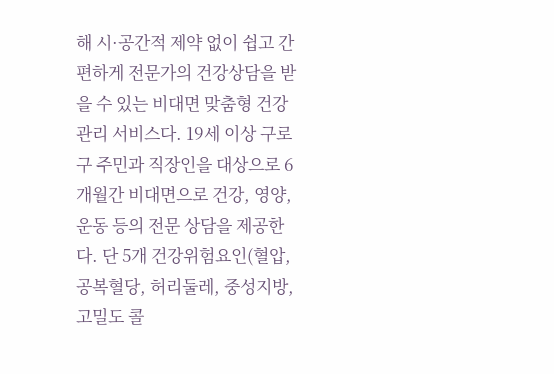해 시·공간적 제약 없이 쉽고 간편하게 전문가의 건강상담을 받을 수 있는 비대면 맞춤형 건강관리 서비스다. 19세 이상 구로구 주민과 직장인을 대상으로 6개월간 비대면으로 건강, 영양, 운동 등의 전문 상담을 제공한다. 단 5개 건강위험요인(혈압, 공복혈당, 허리둘레, 중성지방, 고밀도 콜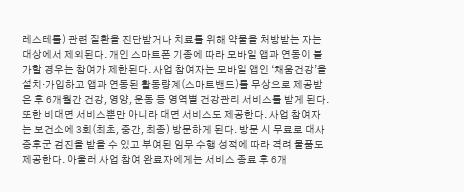레스테롤) 관련 질환을 진단받거나 치료를 위해 약물을 처방받는 자는 대상에서 제외된다. 개인 스마트폰 기종에 따라 모바일 앱과 연동이 불가할 경우는 참여가 제한된다. 사업 참여자는 모바일 앱인 ‘채움건강’을 설치·가입하고 앱과 연동된 활동량계(스마트밴드)를 무상으로 제공받은 후 6개월간 건강, 영양, 운동 등 영역별 건강관리 서비스를 받게 된다. 또한 비대면 서비스뿐만 아니라 대면 서비스도 제공한다. 사업 참여자는 보건소에 3회(최초, 중간, 최종) 방문하게 된다. 방문 시 무료로 대사증후군 검진을 받을 수 있고 부여된 임무 수행 성적에 따라 격려 물품도 제공한다. 아울러 사업 참여 완료자에게는 서비스 종료 후 6개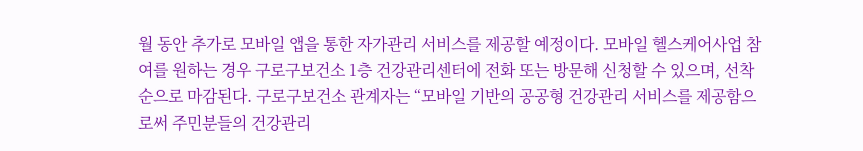월 동안 추가로 모바일 앱을 통한 자가관리 서비스를 제공할 예정이다. 모바일 헬스케어사업 참여를 원하는 경우 구로구보건소 1층 건강관리센터에 전화 또는 방문해 신청할 수 있으며, 선착순으로 마감된다. 구로구보건소 관계자는 “모바일 기반의 공공형 건강관리 서비스를 제공함으로써 주민분들의 건강관리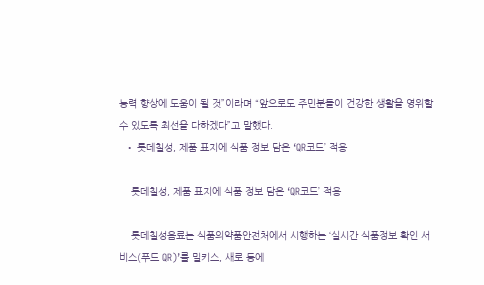능력 향상에 도움이 될 것”이라며 “앞으로도 주민분들이 건강한 생활을 영위할 수 있도록 최선을 다하겠다”고 말했다.
  • 롯데칠성, 제품 표지에 식품 정보 담은 ‘QR코드’ 적용

    롯데칠성, 제품 표지에 식품 정보 담은 ‘QR코드’ 적용

    롯데칠성음료는 식품의약품안전처에서 시행하는 ‘실시간 식품정보 확인 서비스(푸드 QR)’를 밀키스, 새로 등에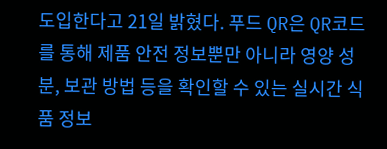도입한다고 21일 밝혔다. 푸드 QR은 QR코드를 통해 제품 안전 정보뿐만 아니라 영양 성분, 보관 방법 등을 확인할 수 있는 실시간 식품 정보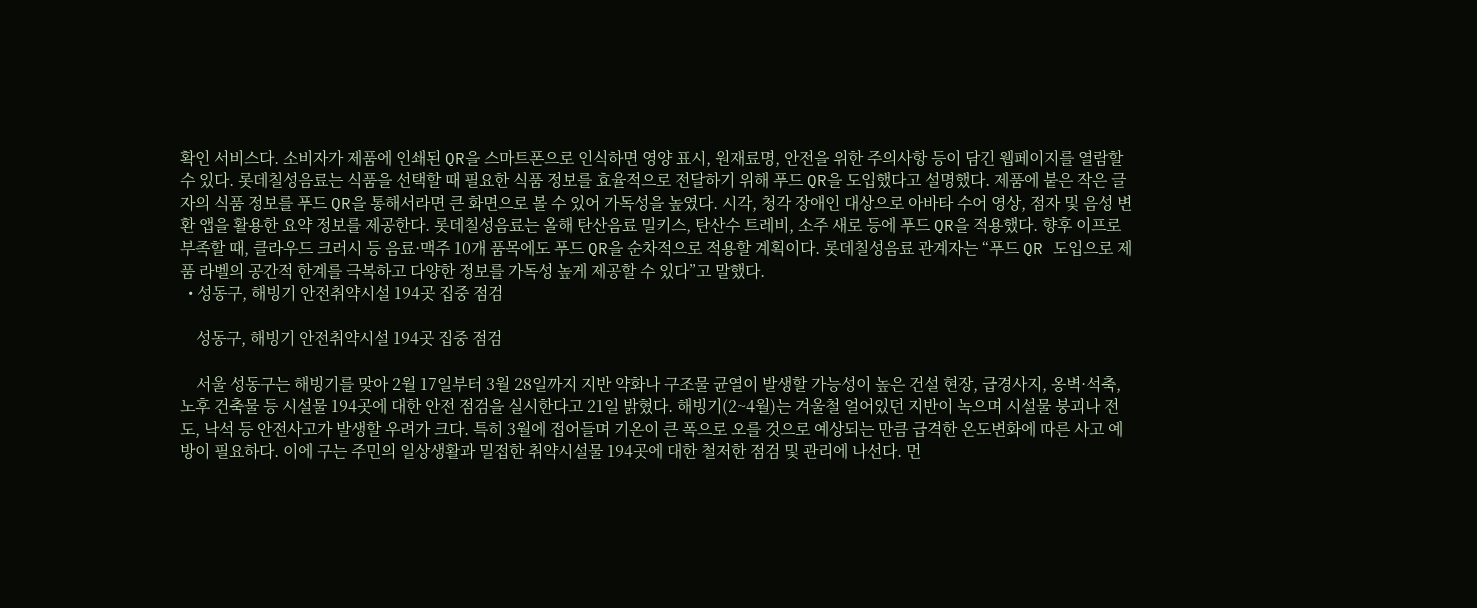확인 서비스다. 소비자가 제품에 인쇄된 QR을 스마트폰으로 인식하면 영양 표시, 원재료명, 안전을 위한 주의사항 등이 담긴 웹페이지를 열람할 수 있다. 롯데칠성음료는 식품을 선택할 때 필요한 식품 정보를 효율적으로 전달하기 위해 푸드 QR을 도입했다고 설명했다. 제품에 붙은 작은 글자의 식품 정보를 푸드 QR을 통해서라면 큰 화면으로 볼 수 있어 가독성을 높였다. 시각, 청각 장애인 대상으로 아바타 수어 영상, 점자 및 음성 변환 앱을 활용한 요약 정보를 제공한다. 롯데칠성음료는 올해 탄산음료 밀키스, 탄산수 트레비, 소주 새로 등에 푸드 QR을 적용했다. 향후 이프로 부족할 때, 클라우드 크러시 등 음료·맥주 10개 품목에도 푸드 QR을 순차적으로 적용할 계획이다. 롯데칠성음료 관계자는 “푸드 QR 도입으로 제품 라벨의 공간적 한계를 극복하고 다양한 정보를 가독성 높게 제공할 수 있다”고 말했다.
  • 성동구, 해빙기 안전취약시설 194곳 집중 점검

    성동구, 해빙기 안전취약시설 194곳 집중 점검

    서울 성동구는 해빙기를 맞아 2월 17일부터 3월 28일까지 지반 약화나 구조물 균열이 발생할 가능성이 높은 건설 현장, 급경사지, 옹벽·석축, 노후 건축물 등 시설물 194곳에 대한 안전 점검을 실시한다고 21일 밝혔다. 해빙기(2~4월)는 겨울철 얼어있던 지반이 녹으며 시설물 붕괴나 전도, 낙석 등 안전사고가 발생할 우려가 크다. 특히 3월에 접어들며 기온이 큰 폭으로 오를 것으로 예상되는 만큼 급격한 온도변화에 따른 사고 예방이 필요하다. 이에 구는 주민의 일상생활과 밀접한 취약시설물 194곳에 대한 철저한 점검 및 관리에 나선다. 먼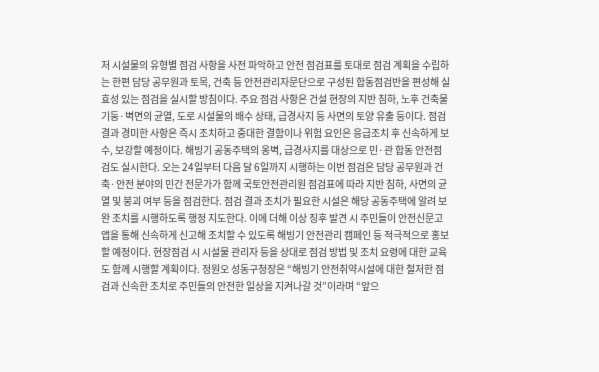저 시설물의 유형별 점검 사항을 사전 파악하고 안전 점검표를 토대로 점검 계획을 수립하는 한편 담당 공무원과 토목, 건축 등 안전관리자문단으로 구성된 합동점검반을 편성해 실효성 있는 점검을 실시할 방침이다. 주요 점검 사항은 건설 현장의 지반 침하, 노후 건축물 기둥·벽면의 균열, 도로 시설물의 배수 상태, 급경사지 등 사면의 토양 유출 등이다. 점검 결과 경미한 사항은 즉시 조치하고 중대한 결함이나 위험 요인은 응급조치 후 신속하게 보수, 보강할 예정이다. 해빙기 공동주택의 옹벽, 급경사지를 대상으로 민·관 합동 안전점검도 실시한다. 오는 24일부터 다음 달 6일까지 시행하는 이번 점검은 담당 공무원과 건축·안전 분야의 민간 전문가가 함께 국토안전관리원 점검표에 따라 지반 침하, 사면의 균열 및 붕괴 여부 등을 점검한다. 점검 결과 조치가 필요한 시설은 해당 공동주택에 알려 보완 조치를 시행하도록 행정 지도한다. 이에 더해 이상 징후 발견 시 주민들이 안전신문고 앱을 통해 신속하게 신고해 조치할 수 있도록 해빙기 안전관리 캠페인 등 적극적으로 홍보할 예정이다. 현장점검 시 시설물 관리자 등을 상대로 점검 방법 및 조치 요령에 대한 교육도 함께 시행할 계획이다. 정원오 성동구청장은 “해빙기 안전취약시설에 대한 철저한 점검과 신속한 조치로 주민들의 안전한 일상을 지켜나갈 것”이라며 “앞으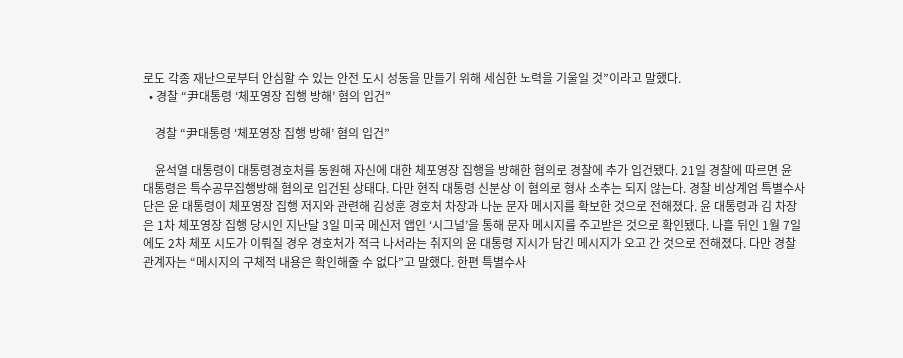로도 각종 재난으로부터 안심할 수 있는 안전 도시 성동을 만들기 위해 세심한 노력을 기울일 것”이라고 말했다.
  • 경찰 “尹대통령 ‘체포영장 집행 방해’ 혐의 입건”

    경찰 “尹대통령 ‘체포영장 집행 방해’ 혐의 입건”

    윤석열 대통령이 대통령경호처를 동원해 자신에 대한 체포영장 집행을 방해한 혐의로 경찰에 추가 입건됐다. 21일 경찰에 따르면 윤 대통령은 특수공무집행방해 혐의로 입건된 상태다. 다만 현직 대통령 신분상 이 혐의로 형사 소추는 되지 않는다. 경찰 비상계엄 특별수사단은 윤 대통령이 체포영장 집행 저지와 관련해 김성훈 경호처 차장과 나눈 문자 메시지를 확보한 것으로 전해졌다. 윤 대통령과 김 차장은 1차 체포영장 집행 당시인 지난달 3일 미국 메신저 앱인 ‘시그널’을 통해 문자 메시지를 주고받은 것으로 확인됐다. 나흘 뒤인 1월 7일에도 2차 체포 시도가 이뤄질 경우 경호처가 적극 나서라는 취지의 윤 대통령 지시가 담긴 메시지가 오고 간 것으로 전해졌다. 다만 경찰 관계자는 “메시지의 구체적 내용은 확인해줄 수 없다”고 말했다. 한편 특별수사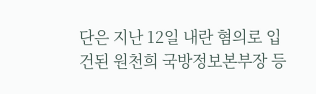단은 지난 12일 내란 혐의로 입건된 원천희 국방정보본부장 등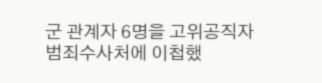군 관계자 6명을 고위공직자범죄수사처에 이첩했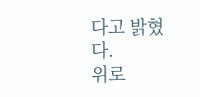다고 밝혔다.
위로